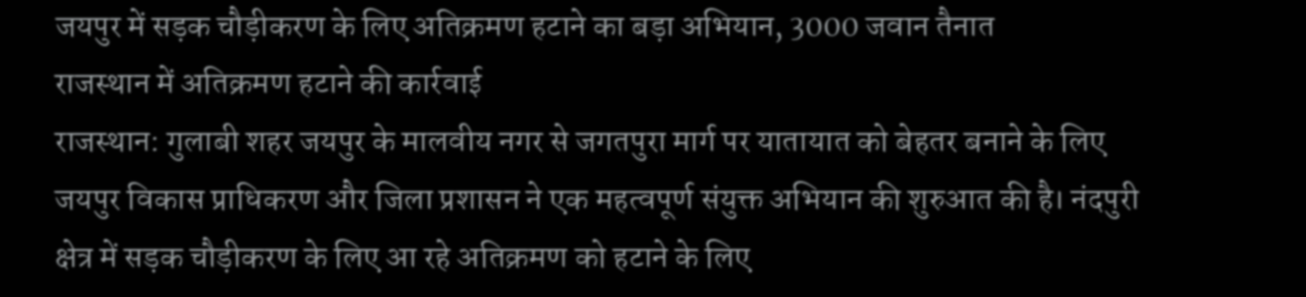जयपुर में सड़क चौड़ीकरण के लिए अतिक्रमण हटाने का बड़ा अभियान, 3000 जवान तैनात
राजस्थान में अतिक्रमण हटाने की कार्रवाई
राजस्थान: गुलाबी शहर जयपुर के मालवीय नगर से जगतपुरा मार्ग पर यातायात को बेहतर बनाने के लिए जयपुर विकास प्राधिकरण और जिला प्रशासन ने एक महत्वपूर्ण संयुक्त अभियान की शुरुआत की है। नंदपुरी क्षेत्र में सड़क चौड़ीकरण के लिए आ रहे अतिक्रमण को हटाने के लिए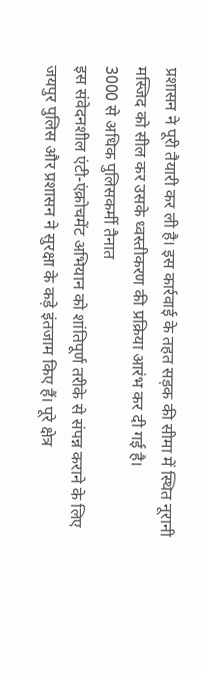प्रशासन ने पूरी तैयारी कर ली है। इस कार्रवाई के तहत सड़क की सीमा में स्थित नूरानी मस्जिद को सील कर उसके ध्वस्तीकरण की प्रक्रिया आरंभ कर दी गई है।
3000 से अधिक पुलिसकर्मी तैनात
इस संवेदनशील एंटी-एंक्रोचमेंट अभियान को शांतिपूर्ण तरीके से संपन्न कराने के लिए जयपुर पुलिस और प्रशासन ने सुरक्षा के कड़े इंतजाम किए हैं। पूरे क्षेत्र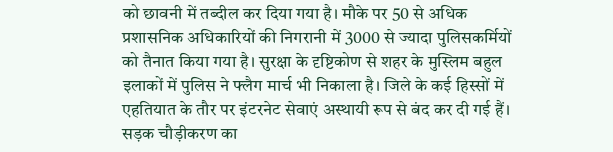को छावनी में तब्दील कर दिया गया है। मौके पर 50 से अधिक प्रशासनिक अधिकारियों की निगरानी में 3000 से ज्यादा पुलिसकर्मियों को तैनात किया गया है। सुरक्षा के दृष्टिकोण से शहर के मुस्लिम बहुल इलाकों में पुलिस ने फ्लैग मार्च भी निकाला है। जिले के कई हिस्सों में एहतियात के तौर पर इंटरनेट सेवाएं अस्थायी रूप से बंद कर दी गई हैं।
सड़क चौड़ीकरण का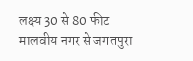लक्ष्य 30 से 80 फीट
मालवीय नगर से जगतपुरा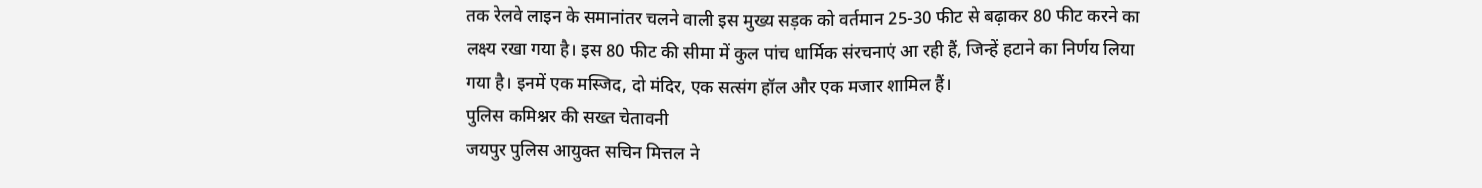तक रेलवे लाइन के समानांतर चलने वाली इस मुख्य सड़क को वर्तमान 25-30 फीट से बढ़ाकर 80 फीट करने का लक्ष्य रखा गया है। इस 80 फीट की सीमा में कुल पांच धार्मिक संरचनाएं आ रही हैं, जिन्हें हटाने का निर्णय लिया गया है। इनमें एक मस्जिद, दो मंदिर, एक सत्संग हॉल और एक मजार शामिल हैं।
पुलिस कमिश्नर की सख्त चेतावनी
जयपुर पुलिस आयुक्त सचिन मित्तल ने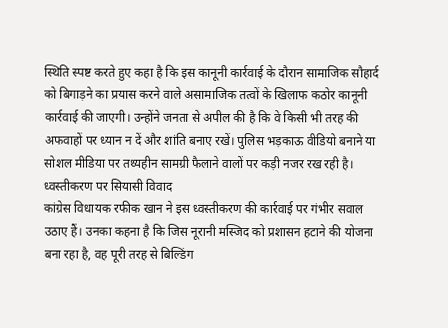स्थिति स्पष्ट करते हुए कहा है कि इस कानूनी कार्रवाई के दौरान सामाजिक सौहार्द को बिगाड़ने का प्रयास करने वाले असामाजिक तत्वों के खिलाफ कठोर कानूनी कार्रवाई की जाएगी। उन्होंने जनता से अपील की है कि वे किसी भी तरह की अफवाहों पर ध्यान न दें और शांति बनाए रखें। पुलिस भड़काऊ वीडियो बनाने या सोशल मीडिया पर तथ्यहीन सामग्री फैलाने वालों पर कड़ी नजर रख रही है।
ध्वस्तीकरण पर सियासी विवाद
कांग्रेस विधायक रफीक खान ने इस ध्वस्तीकरण की कार्रवाई पर गंभीर सवाल उठाए हैं। उनका कहना है कि जिस नूरानी मस्जिद को प्रशासन हटाने की योजना बना रहा है, वह पूरी तरह से बिल्डिंग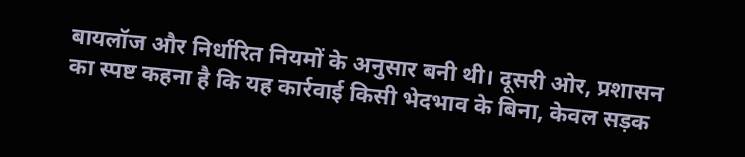बायलॉज और निर्धारित नियमों के अनुसार बनी थी। दूसरी ओर, प्रशासन का स्पष्ट कहना है कि यह कार्रवाई किसी भेदभाव के बिना, केवल सड़क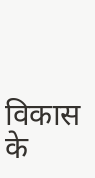विकास के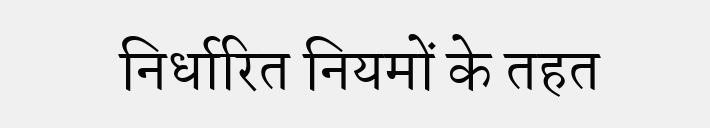निर्धारित नियमों के तहत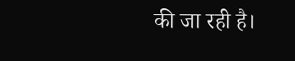की जा रही है।